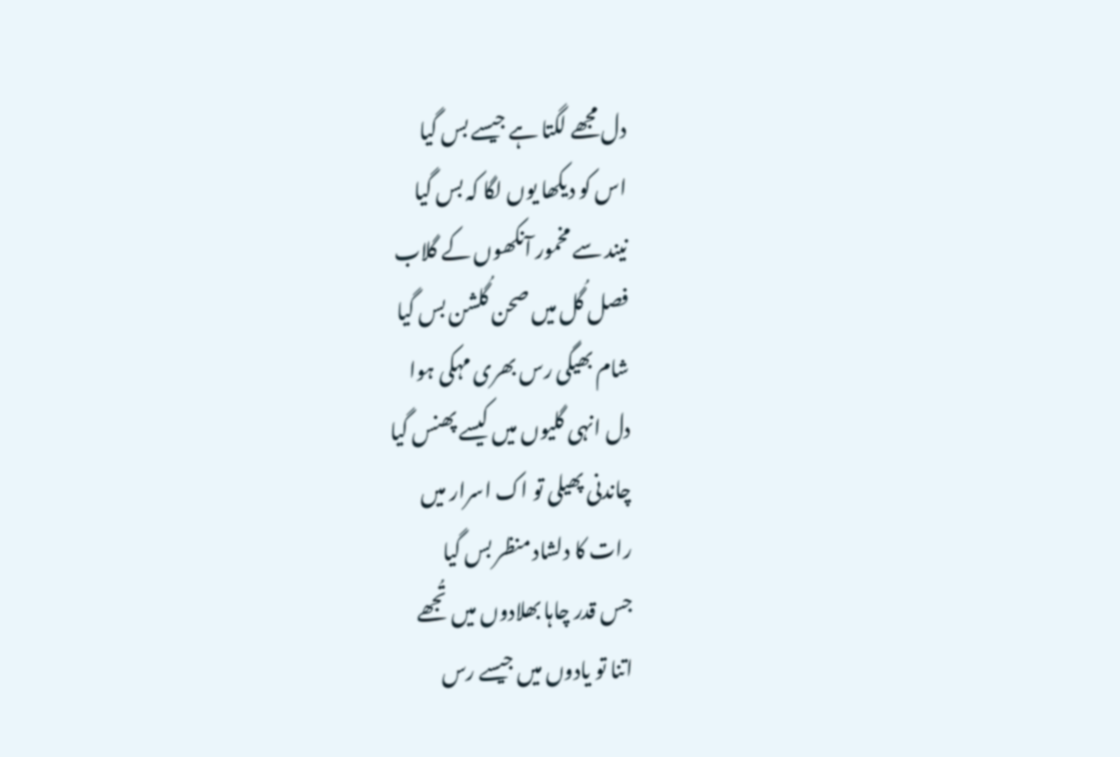دل مجھے لگتا ہے جیسے بس گیا
اس کو دیکھا یوں لگا کہ بس گیا
نیند سے مخمور آنکھوں کے گلاب
فصل گُل میں صحن گُلشن بس گیا
شام بھیگی رس بھری مہکی ہوا
دل انہی گلیوں میں کیسے پھنس گیا
چاندنی پھیلی تو اک اسرار میں
رات کا دلشاد منظر بس گیا
جس قدر چاہا بھلادوں میں تُجھے
اتنا تو یادوں میں جیسے رس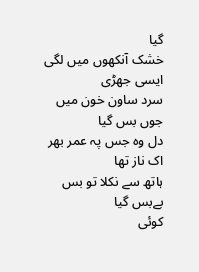گیا
خشک آنکھوں میں لگی ایسی جھڑی
سرد ساون خون میں جوں بس گیا
دل وہ جس پہ عمر بھر اک ناز تھا
ہاتھ سے نکلا تو بس بےبس گیا
کوئی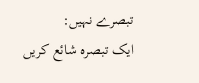تبصرے نہیں:
ایک تبصرہ شائع کریں